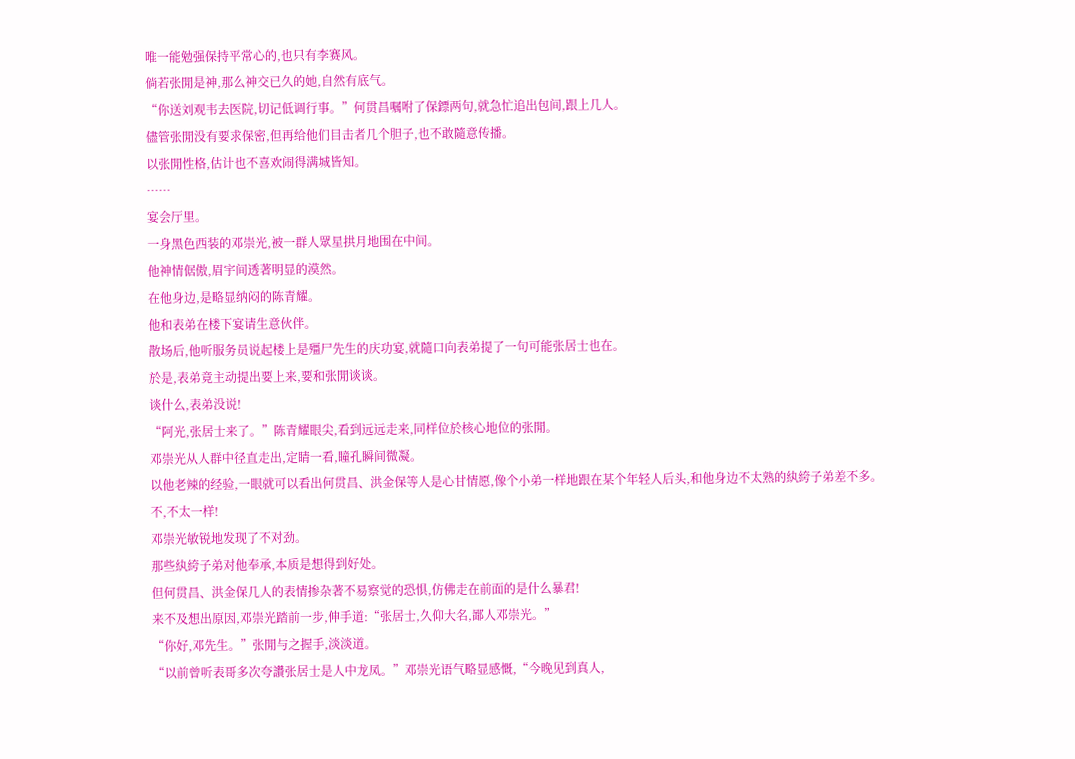唯一能勉强保持平常心的,也只有李赛风。
倘若张閒是神,那么神交已久的她,自然有底气。
“你送刘观韦去医院,切记低调行事。”何贯昌嘱咐了保鏢两句,就急忙追出包间,跟上几人。
儘管张閒没有要求保密,但再给他们目击者几个胆子,也不敢隨意传播。
以张閒性格,估计也不喜欢闹得满城皆知。
……
宴会厅里。
一身黑色西装的邓崇光,被一群人眾星拱月地围在中间。
他神情倨傲,眉宇间透著明显的漠然。
在他身边,是略显纳闷的陈青耀。
他和表弟在楼下宴请生意伙伴。
散场后,他听服务员说起楼上是殭尸先生的庆功宴,就隨口向表弟提了一句可能张居士也在。
於是,表弟竟主动提出要上来,要和张閒谈谈。
谈什么,表弟没说!
“阿光,张居士来了。”陈青耀眼尖,看到远远走来,同样位於核心地位的张閒。
邓崇光从人群中径直走出,定睛一看,瞳孔瞬间微凝。
以他老辣的经验,一眼就可以看出何贯昌、洪金保等人是心甘情愿,像个小弟一样地跟在某个年轻人后头,和他身边不太熟的紈絝子弟差不多。
不,不太一样!
邓崇光敏锐地发现了不对劲。
那些紈絝子弟对他奉承,本质是想得到好处。
但何贯昌、洪金保几人的表情掺杂著不易察觉的恐惧,仿佛走在前面的是什么暴君!
来不及想出原因,邓崇光踏前一步,伸手道:“张居士,久仰大名,鄙人邓崇光。”
“你好,邓先生。”张閒与之握手,淡淡道。
“以前曾听表哥多次夸讚张居士是人中龙凤。”邓崇光语气略显感慨,“今晚见到真人,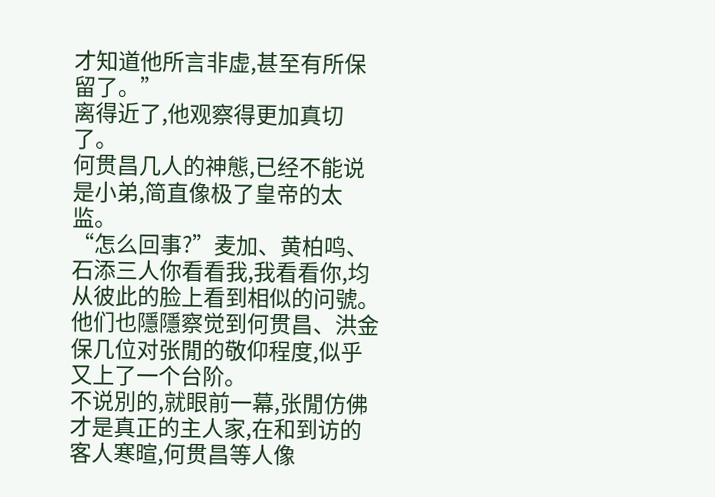才知道他所言非虚,甚至有所保留了。”
离得近了,他观察得更加真切了。
何贯昌几人的神態,已经不能说是小弟,简直像极了皇帝的太监。
“怎么回事?”麦加、黄柏鸣、石添三人你看看我,我看看你,均从彼此的脸上看到相似的问號。
他们也隱隱察觉到何贯昌、洪金保几位对张閒的敬仰程度,似乎又上了一个台阶。
不说別的,就眼前一幕,张閒仿佛才是真正的主人家,在和到访的客人寒暄,何贯昌等人像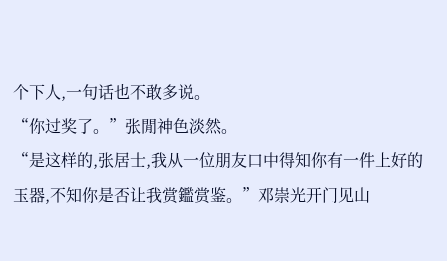个下人,一句话也不敢多说。
“你过奖了。”张閒神色淡然。
“是这样的,张居士,我从一位朋友口中得知你有一件上好的玉器,不知你是否让我赏鑑赏鉴。”邓崇光开门见山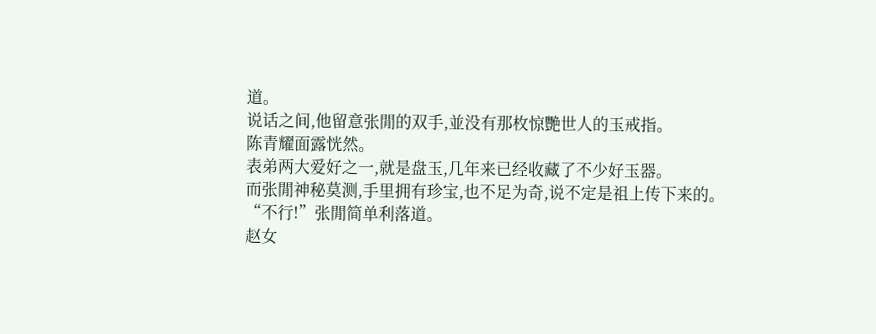道。
说话之间,他留意张閒的双手,並没有那枚惊艷世人的玉戒指。
陈青耀面露恍然。
表弟两大爱好之一,就是盘玉,几年来已经收藏了不少好玉器。
而张閒神秘莫测,手里拥有珍宝,也不足为奇,说不定是祖上传下来的。
“不行!”张閒简单利落道。
赵女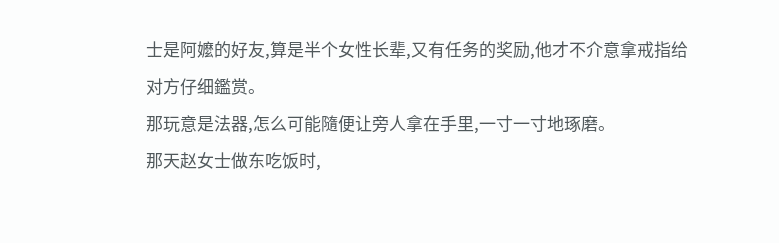士是阿嬤的好友,算是半个女性长辈,又有任务的奖励,他才不介意拿戒指给对方仔细鑑赏。
那玩意是法器,怎么可能隨便让旁人拿在手里,一寸一寸地琢磨。
那天赵女士做东吃饭时,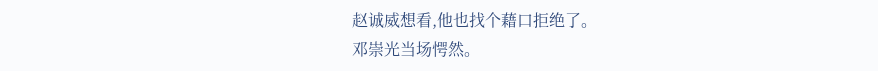赵诚威想看,他也找个藉口拒绝了。
邓崇光当场愕然。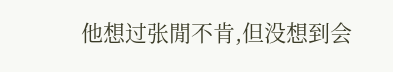他想过张閒不肯,但没想到会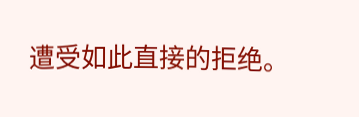遭受如此直接的拒绝。